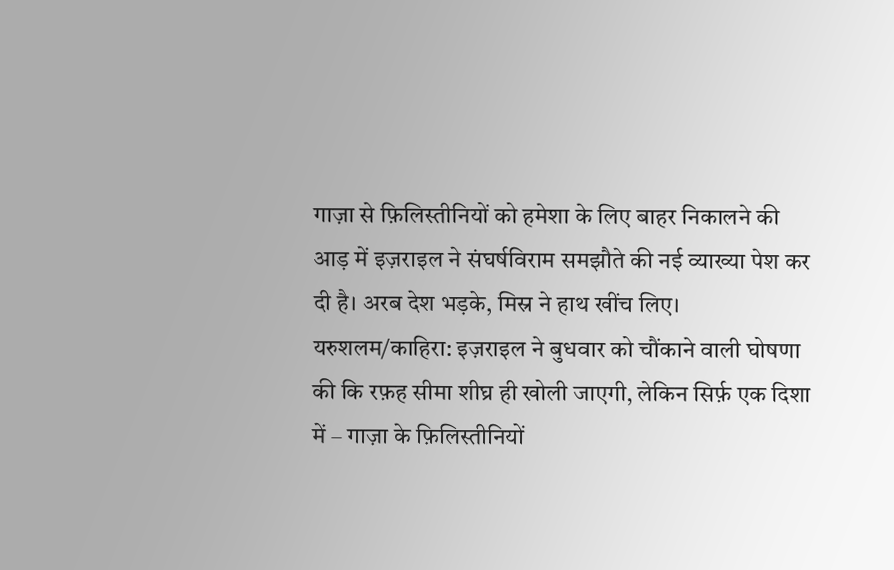गाज़ा से फ़िलिस्तीनियों को हमेशा के लिए बाहर निकालने की आड़ में इज़राइल ने संघर्षविराम समझौते की नई व्याख्या पेश कर दी है। अरब देश भड़के, मिस्र ने हाथ खींच लिए।
यरुशलम/काहिरा: इज़राइल ने बुधवार को चौंकाने वाली घोषणा की कि रफ़ह सीमा शीघ्र ही खोली जाएगी, लेकिन सिर्फ़ एक दिशा में – गाज़ा के फ़िलिस्तीनियों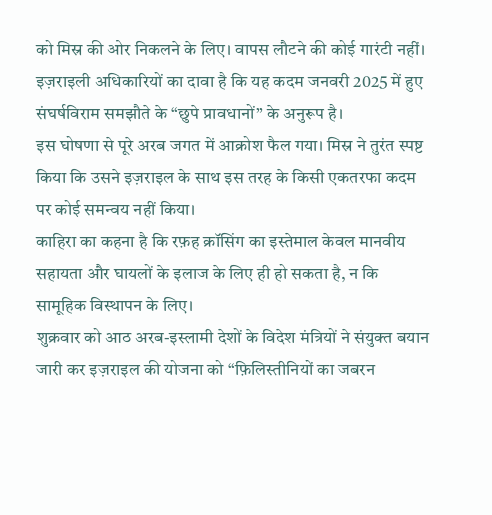को मिस्र की ओर निकलने के लिए। वापस लौटने की कोई गारंटी नहीं। इज़राइली अधिकारियों का दावा है कि यह कदम जनवरी 2025 में हुए संघर्षविराम समझौते के “छुपे प्रावधानों” के अनुरूप है।
इस घोषणा से पूरे अरब जगत में आक्रोश फैल गया। मिस्र ने तुरंत स्पष्ट किया कि उसने इज़राइल के साथ इस तरह के किसी एकतरफा कदम पर कोई समन्वय नहीं किया।
काहिरा का कहना है कि रफ़ह क्रॉसिंग का इस्तेमाल केवल मानवीय सहायता और घायलों के इलाज के लिए ही हो सकता है, न कि सामूहिक विस्थापन के लिए।
शुक्रवार को आठ अरब-इस्लामी देशों के विदेश मंत्रियों ने संयुक्त बयान जारी कर इज़राइल की योजना को “फ़िलिस्तीनियों का जबरन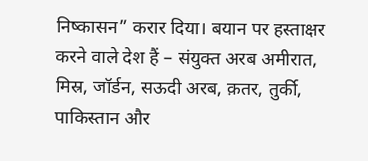निष्कासन” करार दिया। बयान पर हस्ताक्षर करने वाले देश हैं – संयुक्त अरब अमीरात, मिस्र, जॉर्डन, सऊदी अरब, क़तर, तुर्की, पाकिस्तान और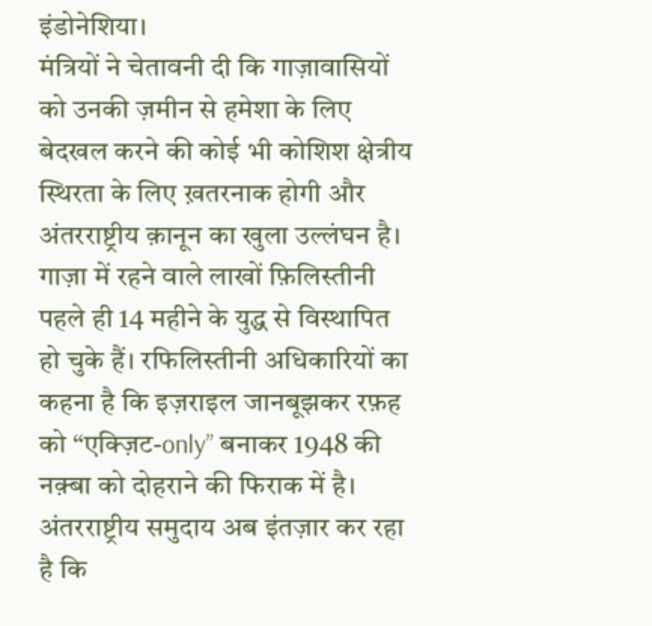इंडोनेशिया।
मंत्रियों ने चेतावनी दी कि गाज़ावासियों को उनकी ज़मीन से हमेशा के लिए बेदखल करने की कोई भी कोशिश क्षेत्रीय स्थिरता के लिए ख़तरनाक होगी और अंतरराष्ट्रीय क़ानून का खुला उल्लंघन है।
गाज़ा में रहने वाले लाखों फ़िलिस्तीनी पहले ही 14 महीने के युद्ध से विस्थापित हो चुके हैं। रफिलिस्तीनी अधिकारियों का कहना है कि इज़राइल जानबूझकर रफ़ह को “एक्ज़िट-only” बनाकर 1948 की नक़्बा को दोहराने की फिराक में है।
अंतरराष्ट्रीय समुदाय अब इंतज़ार कर रहा है कि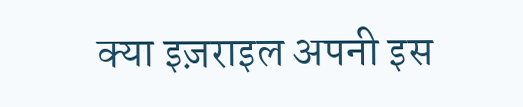क्या इज़राइल अपनी इस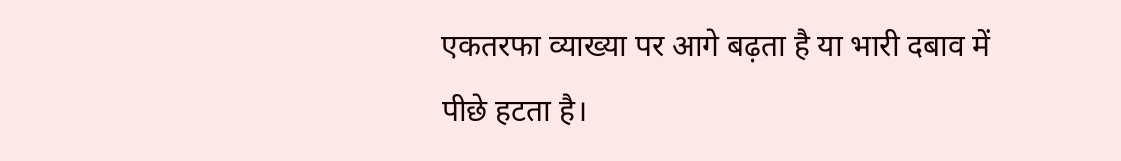एकतरफा व्याख्या पर आगे बढ़ता है या भारी दबाव में पीछे हटता है।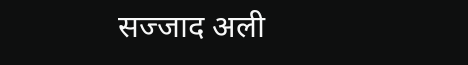सज्जाद अली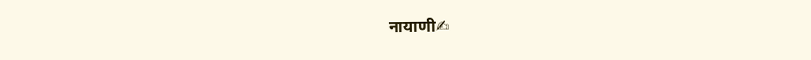नायाणी✍